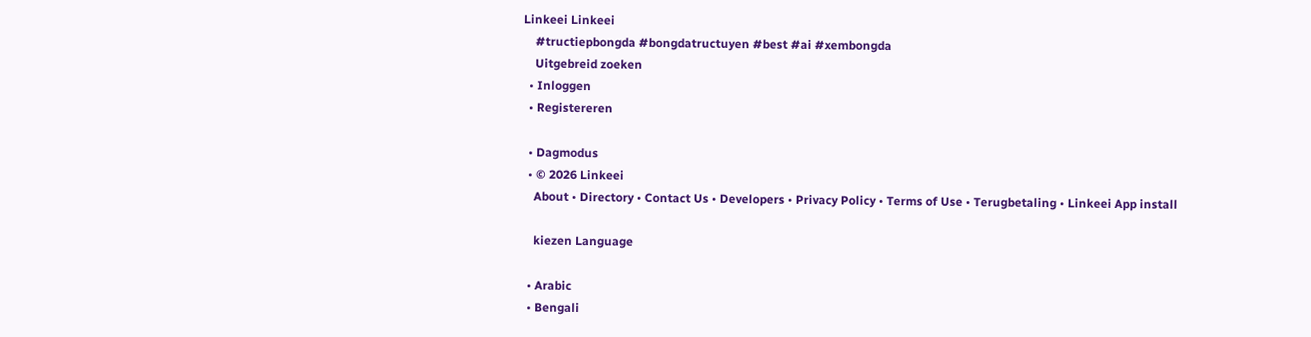Linkeei Linkeei
    #tructiepbongda #bongdatructuyen #best #ai #xembongda
    Uitgebreid zoeken
  • Inloggen
  • Registereren

  • Dagmodus
  • © 2026 Linkeei
    About • Directory • Contact Us • Developers • Privacy Policy • Terms of Use • Terugbetaling • Linkeei App install

    kiezen Language

  • Arabic
  • Bengali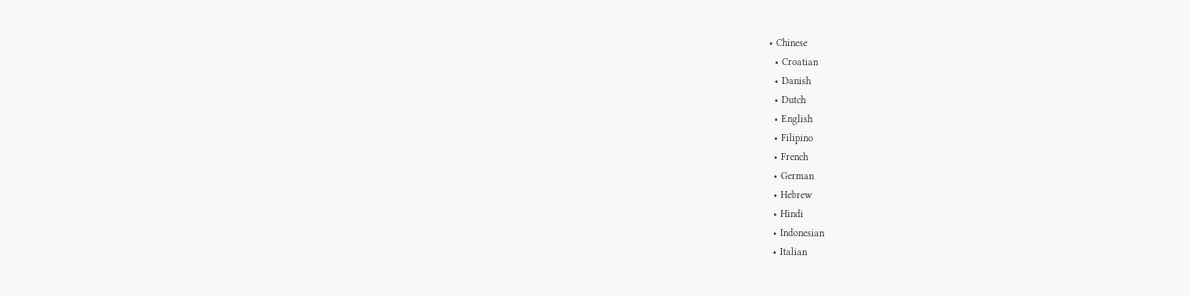• Chinese
  • Croatian
  • Danish
  • Dutch
  • English
  • Filipino
  • French
  • German
  • Hebrew
  • Hindi
  • Indonesian
  • Italian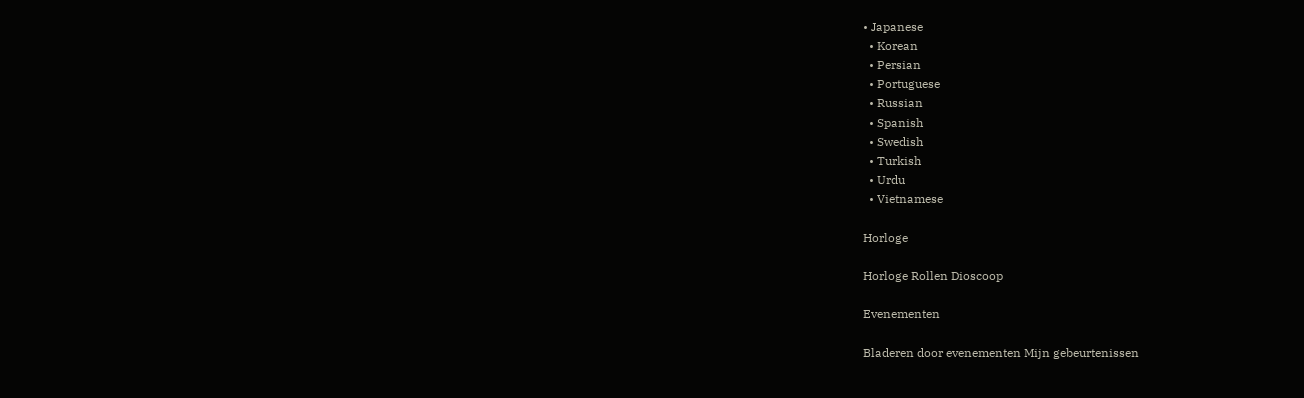• Japanese
  • Korean
  • Persian
  • Portuguese
  • Russian
  • Spanish
  • Swedish
  • Turkish
  • Urdu
  • Vietnamese

Horloge

Horloge Rollen Dioscoop

Evenementen

Bladeren door evenementen Mijn gebeurtenissen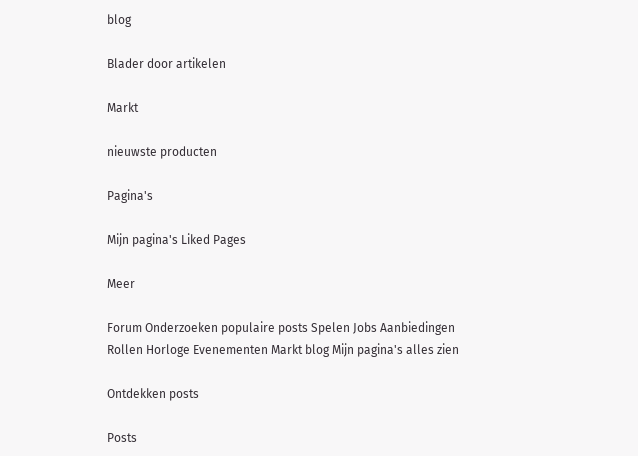blog

Blader door artikelen

Markt

nieuwste producten

Pagina's

Mijn pagina's Liked Pages

Meer

Forum Onderzoeken populaire posts Spelen Jobs Aanbiedingen
Rollen Horloge Evenementen Markt blog Mijn pagina's alles zien

Ontdekken posts

Posts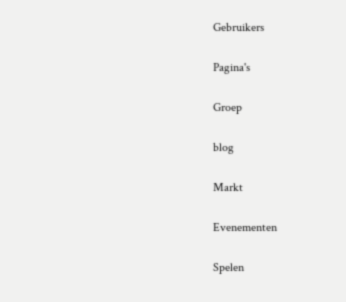Gebruikers

Pagina's

Groep

blog

Markt

Evenementen

Spelen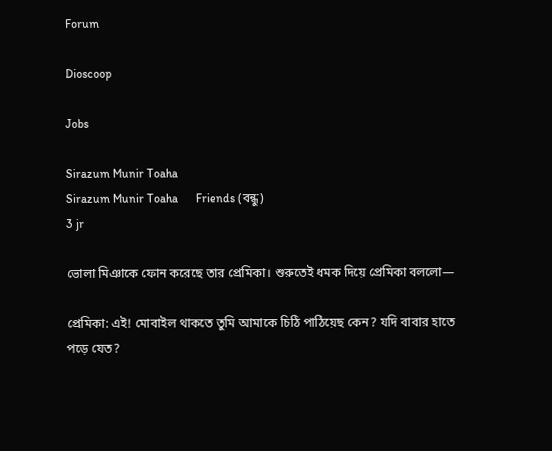Forum

Dioscoop

Jobs

Sirazum Munir Toaha
Sirazum Munir Toaha      Friends (বন্ধু)
3 jr

ভোলা মিঞাকে ফোন করেছে তার প্রেমিকা। শুরুতেই ধমক দিয়ে প্রেমিকা বললো—

প্রেমিকা: এই! মোবাইল থাকতে তুমি আমাকে চিঠি পাঠিয়েছ কেন? যদি বাবার হাতে পড়ে যেত?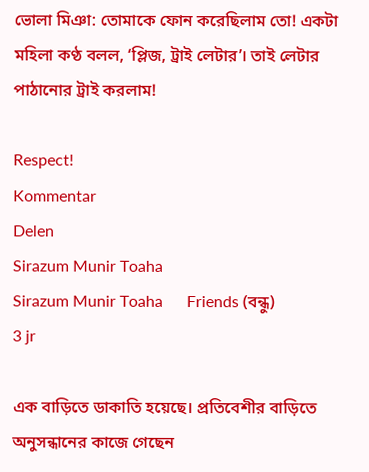ভোলা মিঞা: তোমাকে ফোন করেছিলাম তো! একটা মহিলা কণ্ঠ বলল, ‘প্লিজ, ট্রাই লেটার’। তাই লেটার পাঠানোর ট্রাই করলাম!

Respect!
Kommentar
Delen
Sirazum Munir Toaha
Sirazum Munir Toaha      Friends (বন্ধু)
3 jr

এক বাড়িতে ডাকাতি হয়েছে। প্রতিবেশীর বাড়িতে অনুসন্ধানের কাজে গেছেন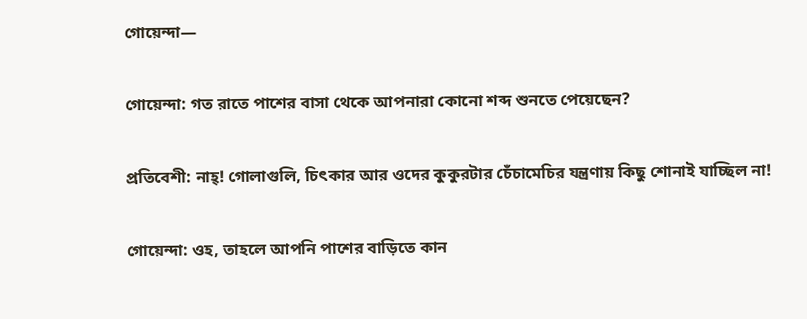গোয়েন্দা—

গোয়েন্দা: গত রাতে পাশের বাসা থেকে আপনারা কোনো শব্দ শুনতে পেয়েছেন?

প্রতিবেশী: নাহ্! গোলাগুলি, চিৎকার আর ওদের কুকুরটার চেঁচামেচির যন্ত্রণায় কিছু শোনাই যাচ্ছিল না!

গোয়েন্দা: ওহ, তাহলে আপনি পাশের বাড়িতে কান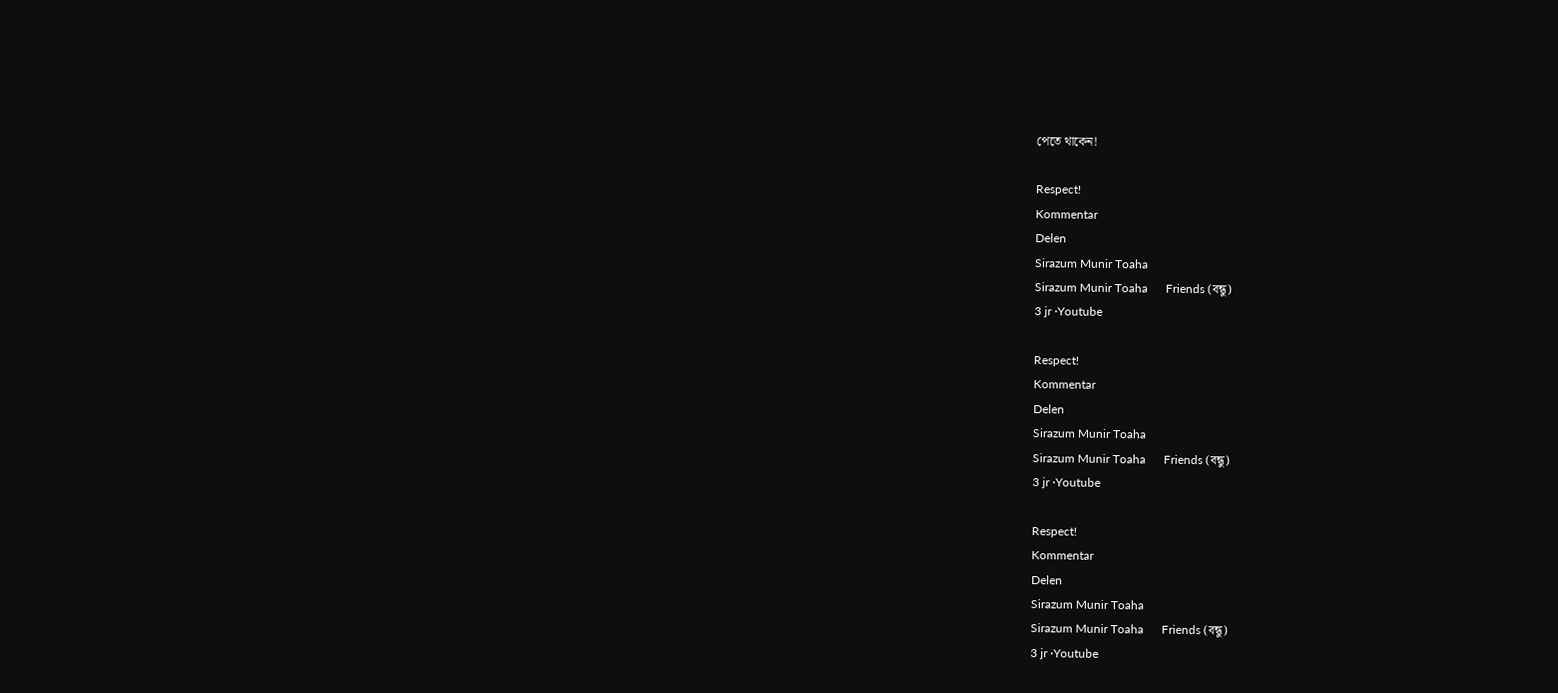পেতে থাকেন!

Respect!
Kommentar
Delen
Sirazum Munir Toaha
Sirazum Munir Toaha      Friends (বন্ধু)
3 jr ·Youtube

Respect!
Kommentar
Delen
Sirazum Munir Toaha
Sirazum Munir Toaha      Friends (বন্ধু)
3 jr ·Youtube

Respect!
Kommentar
Delen
Sirazum Munir Toaha
Sirazum Munir Toaha      Friends (বন্ধু)
3 jr ·Youtube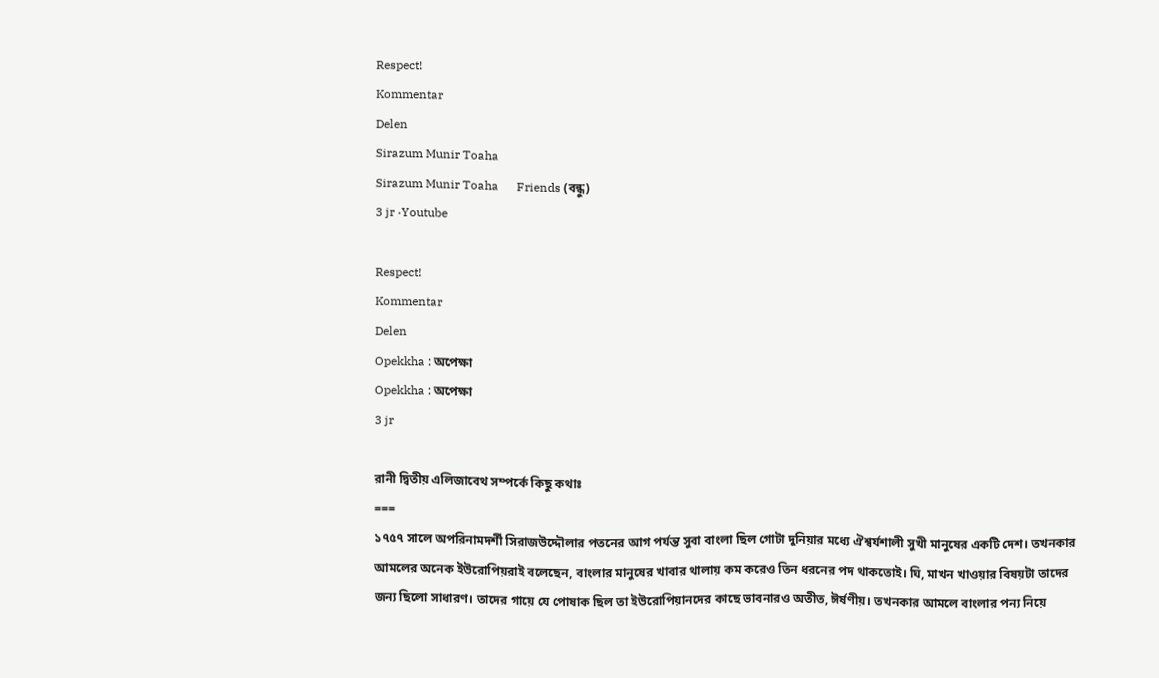Respect!
Kommentar
Delen
Sirazum Munir Toaha
Sirazum Munir Toaha      Friends (বন্ধু)
3 jr ·Youtube

Respect!
Kommentar
Delen
Opekkha : অপেক্ষা
Opekkha : অপেক্ষা
3 jr

রানী দ্বিতীয় এলিজাবেথ সম্পর্কে কিছু কথাঃ
===
১৭৫৭ সালে অপরিনামদর্শী সিরাজউদ্দৌলার পতনের আগ পর্যন্ত সুবা বাংলা ছিল গোটা দুনিয়ার মধ্যে ঐশ্বর্যশালী সুখী মানুষের একটি দেশ। তখনকার আমলের অনেক ইউরোপিয়রাই বলেছেন, বাংলার মানুষের খাবার থালায় কম করেও তিন ধরনের পদ থাকতোই। ঘি, মাখন খাওয়ার বিষয়টা তাদের জন্য ছিলো সাধারণ। তাদের গায়ে যে পোষাক ছিল তা ইউরোপিয়ানদের কাছে ভাবনারও অতীত, ঈর্ষণীয়। তখনকার আমলে বাংলার পন্য নিয়ে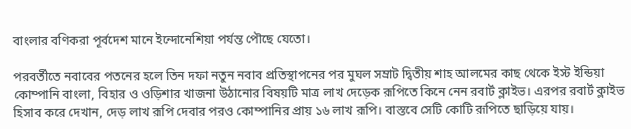বাংলার বণিকরা পূর্বদেশ মানে ইন্দোনেশিয়া পর্যন্ত পৌছে যেতো।

পরবর্তীতে নবাবের পতনের হলে তিন দফা নতুন নবাব প্রতিস্থাপনের পর মুঘল সম্রাট দ্বিতীয় শাহ আলমের কাছ থেকে ইস্ট ইন্ডিয়া কোম্পানি বাংলা, বিহার ও ওড়িশার খাজনা উঠানোর বিষয়টি মাত্র লাখ দেড়েক রূপিতে কিনে নেন রবার্ট ক্লাইভ। এরপর রবার্ট ক্লাইভ হিসাব করে দেখান, দেড় লাখ রূপি দেবার পরও কোম্পানির প্রায় ১৬ লাখ রূপি। বাস্তবে সেটি কোটি রূপিতে ছাড়িয়ে যায়।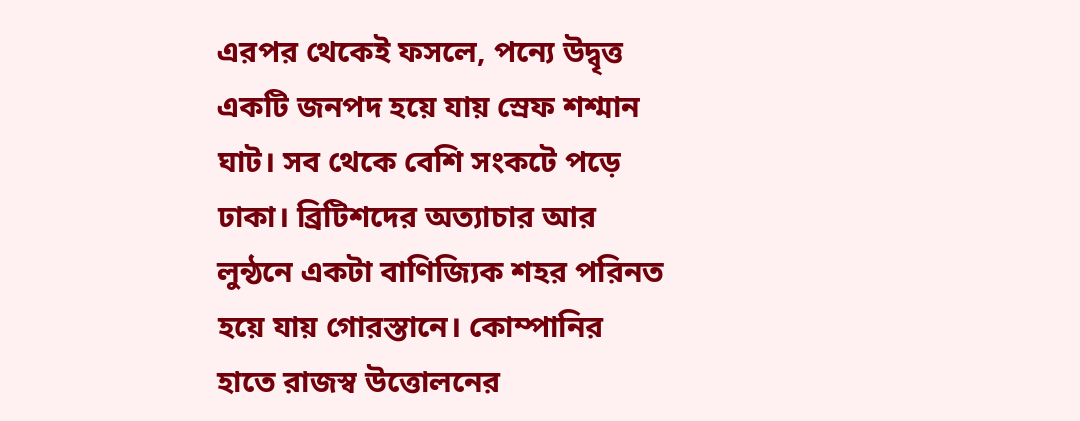এরপর থেকেই ফসলে, পন্যে উদ্বৃত্ত একটি জনপদ হয়ে যায় স্রেফ শশ্মান ঘাট। সব থেকে বেশি সংকটে পড়ে ঢাকা। ব্রিটিশদের অত্যাচার আর লুন্ঠনে একটা বাণিজ্যিক শহর পরিনত হয়ে যায় গোরস্তানে। কোম্পানির হাতে রাজস্ব উত্তোলনের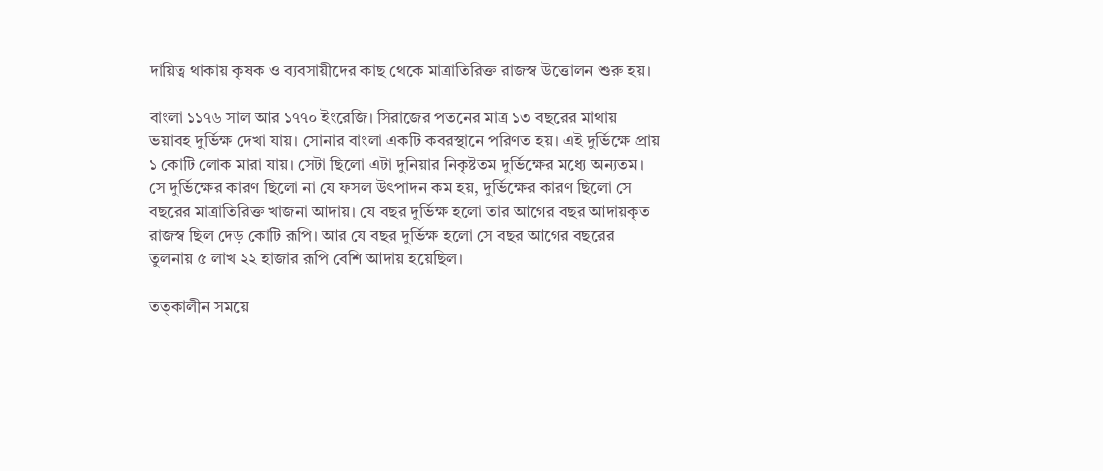দায়িত্ব থাকায় কৃষক ও ব্যবসায়ীদের কাছ থেকে মাত্রাতিরিক্ত রাজস্ব উত্তোলন শুরু হয়।

বাংলা ১১৭৬ সাল আর ১৭৭০ ইংরেজি। সিরাজের পতনের মাত্র ১৩ বছরের মাথায় ভয়াবহ দুর্ভিক্ষ দেখা যায়। সোনার বাংলা একটি কবরস্থানে পরিণত হয়। এই দুর্ভিক্ষে প্রায় ১ কোটি লোক মারা যায়। সেটা ছিলো এটা দুনিয়ার নিকৃষ্টতম দুর্ভিক্ষের মধ্যে অন্যতম। সে দুর্ভিক্ষের কারণ ছিলো না যে ফসল উৎপাদন কম হয়, দুর্ভিক্ষের কারণ ছিলো সে বছরের মাত্রাতিরিক্ত খাজনা আদায়। যে বছর দুর্ভিক্ষ হলো তার আগের বছর আদায়কৃত রাজস্ব ছিল দেড় কোটি রূপি। আর যে বছর দুর্ভিক্ষ হলো সে বছর আগের বছরের তুলনায় ৫ লাখ ২২ হাজার রূপি বেশি আদায় হয়েছিল।

তত্কালীন সময়ে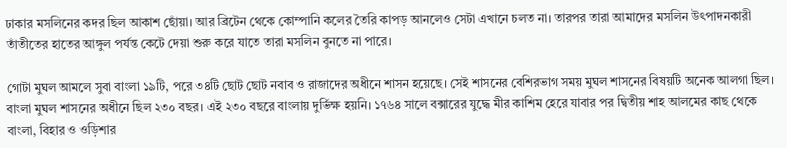ঢাকার মসলিনের কদর ছিল আকাশ ছোঁয়া। আর ব্রিটেন থেকে কোম্পানি কলের তৈরি কাপড় আনলেও সেটা এখানে চলত না। তারপর তারা আমাদের মসলিন উৎপাদনকারী তাঁতীতের হাতের আঙ্গুল পর্যন্ত কেটে দেয়া শুরু করে যাতে তারা মসলিন বুনতে না পারে।

গোটা মুঘল আমলে সুবা বাংলা ১৯টি, পরে ৩৪টি ছোট ছোট নবাব ও রাজাদের অধীনে শাসন হয়েছে। সেই শাসনের বেশিরভাগ সময় মুঘল শাসনের বিষয়টি অনেক আলগা ছিল। বাংলা মুঘল শাসনের অধীনে ছিল ২৩০ বছর। এই ২৩০ বছরে বাংলায় দুর্ভিক্ষ হয়নি। ১৭৬৪ সালে বক্সারের যুদ্ধে মীর কাশিম হেরে যাবার পর দ্বিতীয় শাহ আলমের কাছ থেকে বাংলা, বিহার ও ওড়িশার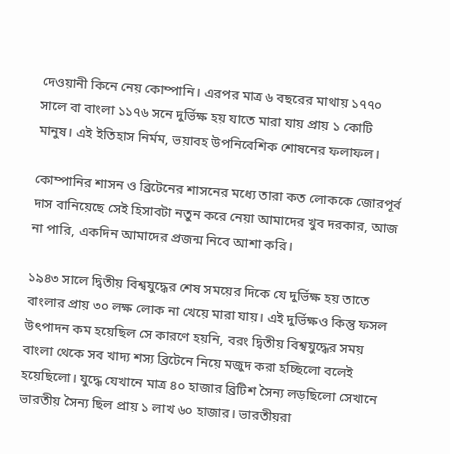দেওয়ানী কিনে নেয় কোম্পানি। এরপর মাত্র ৬ বছরের মাথায় ১৭৭০ সালে বা বাংলা ১১৭৬ সনে দুর্ভিক্ষ হয় যাতে মারা যায় প্রায় ১ কোটি মানুষ। এই ইতিহাস নির্মম, ভয়াবহ উপনিবেশিক শোষনের ফলাফল।

কোম্পানির শাসন ও ব্রিটেনের শাসনের মধ্যে তারা কত লোককে জোরপূর্ব দাস বানিয়েছে সেই হিসাবটা নতুন করে নেয়া আমাদের খুব দরকার, আজ না পারি, একদিন আমাদের প্রজন্ম নিবে আশা করি।

১৯৪৩ সালে দ্বিতীয় বিশ্বযুদ্ধের শেষ সময়ের দিকে যে দুর্ভিক্ষ হয় তাতে বাংলার প্রায় ৩০ লক্ষ লোক না খেয়ে মারা যায়। এই দুর্ভিক্ষ‌ও কিন্তু ফসল উৎপাদন কম হয়েছিল সে কারণে হয়নি, বরং দ্বিতীয় বিশ্বযুদ্ধের সময় বাংলা থেকে সব খাদ্য শস্য ব্রিটেনে নিয়ে মজুদ করা হচ্ছিলো বলেই হয়েছিলো। যুদ্ধে যেখানে মাত্র ৪০ হাজার ব্রিটিশ সৈন্য লড়ছিলো সেখানে ভারতীয় সৈন্য ছিল প্রায় ১ লাখ ৬০ হাজার। ভারতীয়রা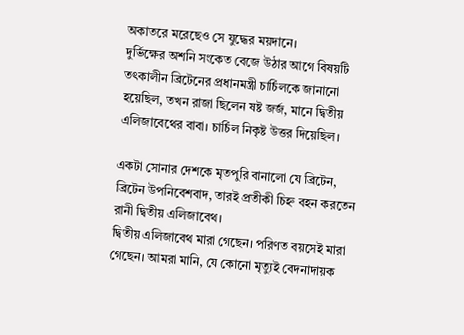অকাতরে মরেছেও সে যুদ্ধের ময়দানে।
দুর্ভিক্ষের অশনি সংকেত বেজে উঠার আগে বিষয়টি তৎকালীন ব্রিটেনের প্রধানমন্ত্রী চার্চিলকে জানানো হয়েছিল, তখন রাজা ছিলেন ষষ্ট জর্জ, মানে দ্বিতীয় এলিজাবেথের বাবা। চার্চিল নিকৃষ্ট উত্তর দিয়েছিল।

একটা সোনার দেশকে মৃতপুরি বানালো যে ব্রিটেন, ব্রিটেন উপনিবেশবাদ, তারই প্রতীকী চিহ্ন বহন করতেন রানী দ্বিতীয় এলিজাবেথ।
দ্বিতীয় এলিজাবেথ মারা গেছেন। পরিণত বয়সেই মারা গেছেন। আমরা মানি, যে কোনো মৃত্যুই বেদনাদায়ক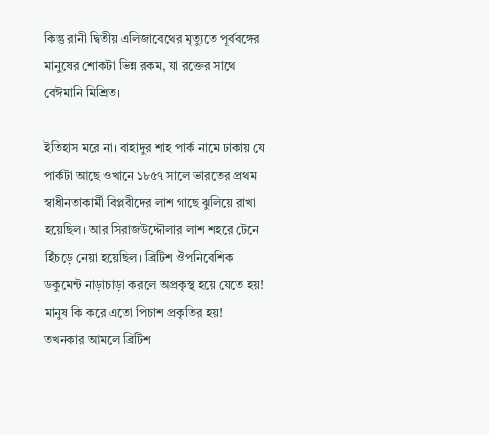কিন্তু রানী দ্বিতীয় এলিজাবেথের মৃত্যুতে পূর্ববঙ্গের মানুষের শোকটা ভিন্ন রকম, যা রক্তের সাথে বেঈমানি মিশ্রিত।

ইতিহাস মরে না। বাহাদুর শাহ পার্ক নামে ঢাকায় যে পার্কটা আছে ওখানে ১৮৫৭ সালে ভারতের প্রথম স্বাধীনতাকার্মী বিপ্লবীদের লাশ গাছে ঝুলিয়ে রাখা হয়েছিল। আর সিরাজউদ্দৌলার লাশ শহরে টেনে হিঁচড়ে নেয়া হয়েছিল। ব্রিটিশ ঔপনিবেশিক ডকুমেন্ট নাড়াচাড়া করলে অপ্রকৃস্থ হয়ে যেতে হয়! মানুষ কি করে এতো পিচাশ প্রকৃতির হয়! তখনকার আমলে ব্রিটিশ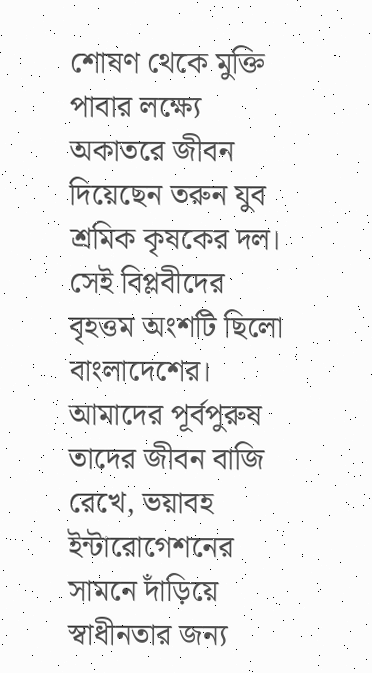শোষণ থেকে মুক্তি পাবার লক্ষ্যে অকাতরে জীবন দিয়েছেন তরুন যুব শ্রমিক কৃষকের দল। সেই বিপ্লবীদের বৃহত্তম অংশটি ছিলো বাংলাদেশের। আমাদের পূর্বপুরুষ তাদের জীবন বাজি রেখে, ভয়াবহ ইন্টারোগেশনের সামনে দাঁড়িয়ে স্বাধীনতার জন্য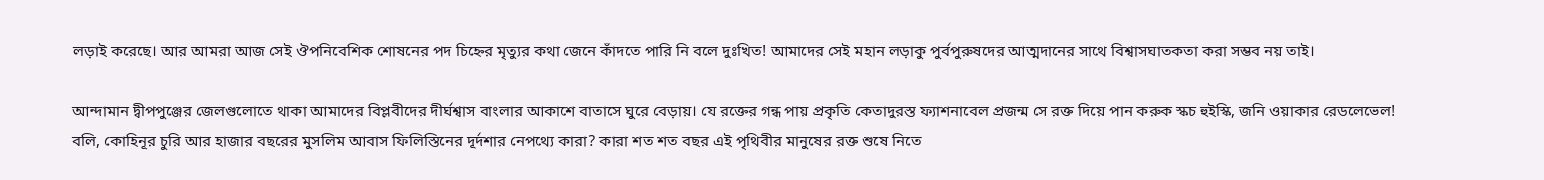লড়াই করেছে। আর আমরা আজ সেই ঔপনিবেশিক শোষনের পদ চিহ্নের মৃত্যুর কথা জেনে কাঁদতে পারি নি বলে দুঃখিত! আমাদের সেই মহান লড়াকু পুর্বপুরুষদের আত্মদানের সাথে বিশ্বাসঘাতকতা করা সম্ভব নয় তাই।

আন্দামান দ্বীপপুঞ্জের জেলগুলোতে থাকা আমাদের বিপ্লবীদের দীর্ঘশ্বাস বাংলার আকাশে বাতাসে ঘুরে বেড়ায়। যে রক্তের গন্ধ পায় প্রকৃতি কেতাদুরস্ত ফ্যাশনাবেল প্রজন্ম সে রক্ত দিয়ে পান করুক স্কচ হুইস্কি, জনি ওয়াকার রেডলেভেল!
বলি, কোহিনূর চুরি আর হাজার বছরের মুসলিম আবাস ফিলিস্তিনের দূর্দশার নেপথ্যে কারা? কারা শত শত বছর এই পৃথিবীর মানুষের রক্ত শুষে নিতে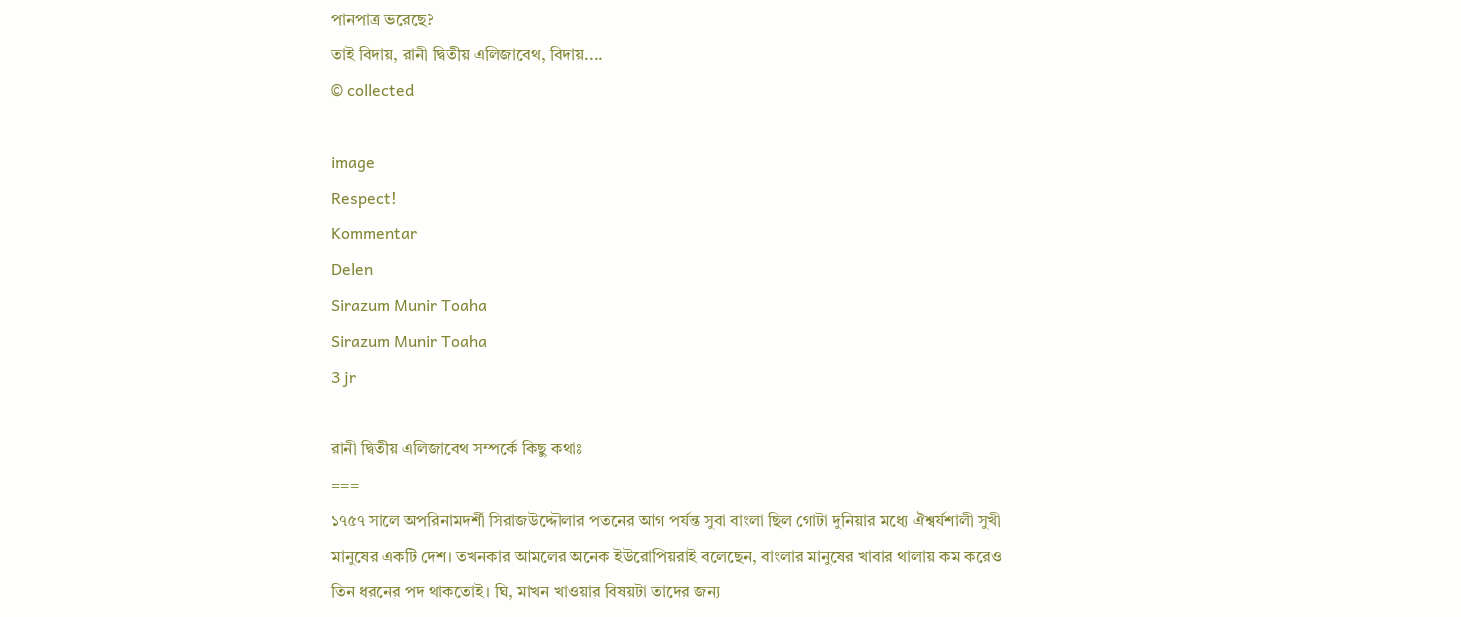পানপাত্র ভরেছে?
তাই বিদায়, রানী দ্বিতীয় এলিজাবেথ, বিদায়....
© collected

image
Respect!
Kommentar
Delen
Sirazum Munir Toaha
Sirazum Munir Toaha
3 jr

রানী দ্বিতীয় এলিজাবেথ সম্পর্কে কিছু কথাঃ
===
১৭৫৭ সালে অপরিনামদর্শী সিরাজউদ্দৌলার পতনের আগ পর্যন্ত সুবা বাংলা ছিল গোটা দুনিয়ার মধ্যে ঐশ্বর্যশালী সুখী মানুষের একটি দেশ। তখনকার আমলের অনেক ইউরোপিয়রাই বলেছেন, বাংলার মানুষের খাবার থালায় কম করেও তিন ধরনের পদ থাকতোই। ঘি, মাখন খাওয়ার বিষয়টা তাদের জন্য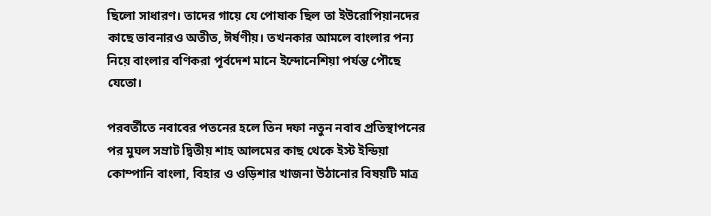ছিলো সাধারণ। তাদের গায়ে যে পোষাক ছিল তা ইউরোপিয়ানদের কাছে ভাবনারও অতীত, ঈর্ষণীয়। তখনকার আমলে বাংলার পন্য নিয়ে বাংলার বণিকরা পূর্বদেশ মানে ইন্দোনেশিয়া পর্যন্ত পৌছে যেতো।

পরবর্তীতে নবাবের পতনের হলে তিন দফা নতুন নবাব প্রতিস্থাপনের পর মুঘল সম্রাট দ্বিতীয় শাহ আলমের কাছ থেকে ইস্ট ইন্ডিয়া কোম্পানি বাংলা, বিহার ও ওড়িশার খাজনা উঠানোর বিষয়টি মাত্র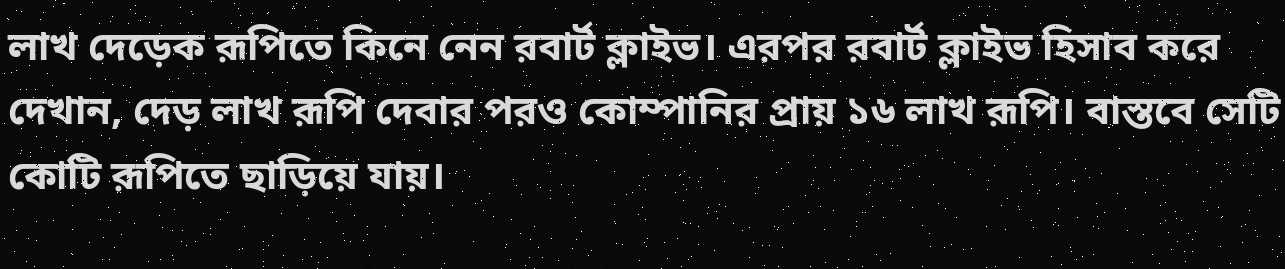লাখ দেড়েক রূপিতে কিনে নেন রবার্ট ক্লাইভ। এরপর রবার্ট ক্লাইভ হিসাব করে দেখান, দেড় লাখ রূপি দেবার পরও কোম্পানির প্রায় ১৬ লাখ রূপি। বাস্তবে সেটি কোটি রূপিতে ছাড়িয়ে যায়।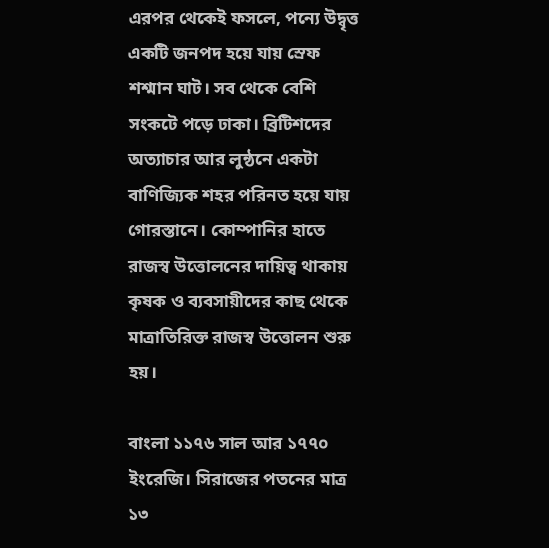এরপর থেকেই ফসলে, পন্যে উদ্বৃত্ত একটি জনপদ হয়ে যায় স্রেফ শশ্মান ঘাট। সব থেকে বেশি সংকটে পড়ে ঢাকা। ব্রিটিশদের অত্যাচার আর লুন্ঠনে একটা বাণিজ্যিক শহর পরিনত হয়ে যায় গোরস্তানে। কোম্পানির হাতে রাজস্ব উত্তোলনের দায়িত্ব থাকায় কৃষক ও ব্যবসায়ীদের কাছ থেকে মাত্রাতিরিক্ত রাজস্ব উত্তোলন শুরু হয়।

বাংলা ১১৭৬ সাল আর ১৭৭০ ইংরেজি। সিরাজের পতনের মাত্র ১৩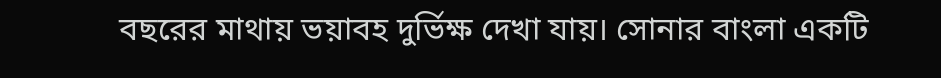বছরের মাথায় ভয়াবহ দুর্ভিক্ষ দেখা যায়। সোনার বাংলা একটি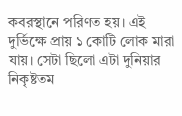কবরস্থানে পরিণত হয়। এই দুর্ভিক্ষে প্রায় ১ কোটি লোক মারা যায়। সেটা ছিলো এটা দুনিয়ার নিকৃষ্টতম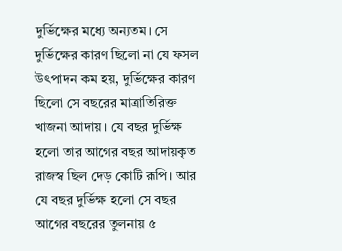দুর্ভিক্ষের মধ্যে অন্যতম। সে দুর্ভিক্ষের কারণ ছিলো না যে ফসল উৎপাদন কম হয়, দুর্ভিক্ষের কারণ ছিলো সে বছরের মাত্রাতিরিক্ত খাজনা আদায়। যে বছর দুর্ভিক্ষ হলো তার আগের বছর আদায়কৃত রাজস্ব ছিল দেড় কোটি রূপি। আর যে বছর দুর্ভিক্ষ হলো সে বছর আগের বছরের তুলনায় ৫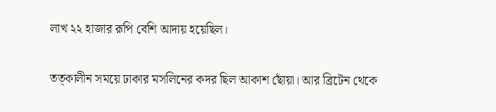লাখ ২২ হাজার রূপি বেশি আদায় হয়েছিল।

তত্কালীন সময়ে ঢাকার মসলিনের কদর ছিল আকাশ ছোঁয়া। আর ব্রিটেন থেকে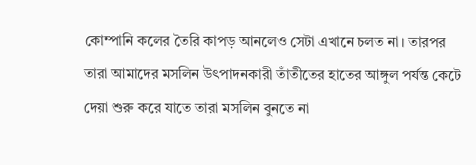কোম্পানি কলের তৈরি কাপড় আনলেও সেটা এখানে চলত না। তারপর তারা আমাদের মসলিন উৎপাদনকারী তাঁতীতের হাতের আঙ্গুল পর্যন্ত কেটে দেয়া শুরু করে যাতে তারা মসলিন বুনতে না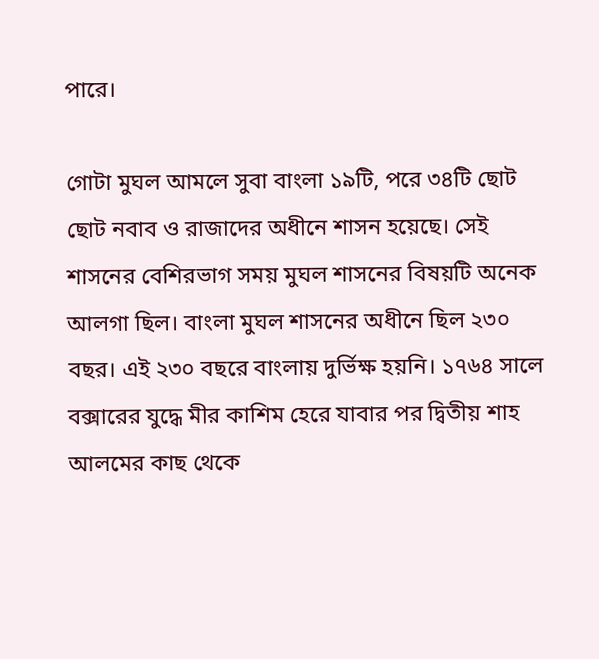পারে।

গোটা মুঘল আমলে সুবা বাংলা ১৯টি, পরে ৩৪টি ছোট ছোট নবাব ও রাজাদের অধীনে শাসন হয়েছে। সেই শাসনের বেশিরভাগ সময় মুঘল শাসনের বিষয়টি অনেক আলগা ছিল। বাংলা মুঘল শাসনের অধীনে ছিল ২৩০ বছর। এই ২৩০ বছরে বাংলায় দুর্ভিক্ষ হয়নি। ১৭৬৪ সালে বক্সারের যুদ্ধে মীর কাশিম হেরে যাবার পর দ্বিতীয় শাহ আলমের কাছ থেকে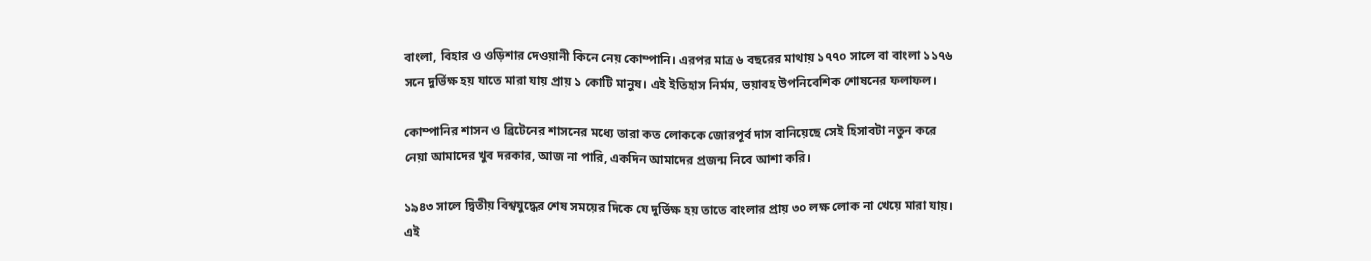বাংলা, বিহার ও ওড়িশার দেওয়ানী কিনে নেয় কোম্পানি। এরপর মাত্র ৬ বছরের মাথায় ১৭৭০ সালে বা বাংলা ১১৭৬ সনে দুর্ভিক্ষ হয় যাতে মারা যায় প্রায় ১ কোটি মানুষ। এই ইতিহাস নির্মম, ভয়াবহ উপনিবেশিক শোষনের ফলাফল।

কোম্পানির শাসন ও ব্রিটেনের শাসনের মধ্যে তারা কত লোককে জোরপূর্ব দাস বানিয়েছে সেই হিসাবটা নতুন করে নেয়া আমাদের খুব দরকার, আজ না পারি, একদিন আমাদের প্রজন্ম নিবে আশা করি।

১৯৪৩ সালে দ্বিতীয় বিশ্বযুদ্ধের শেষ সময়ের দিকে যে দুর্ভিক্ষ হয় তাতে বাংলার প্রায় ৩০ লক্ষ লোক না খেয়ে মারা যায়। এই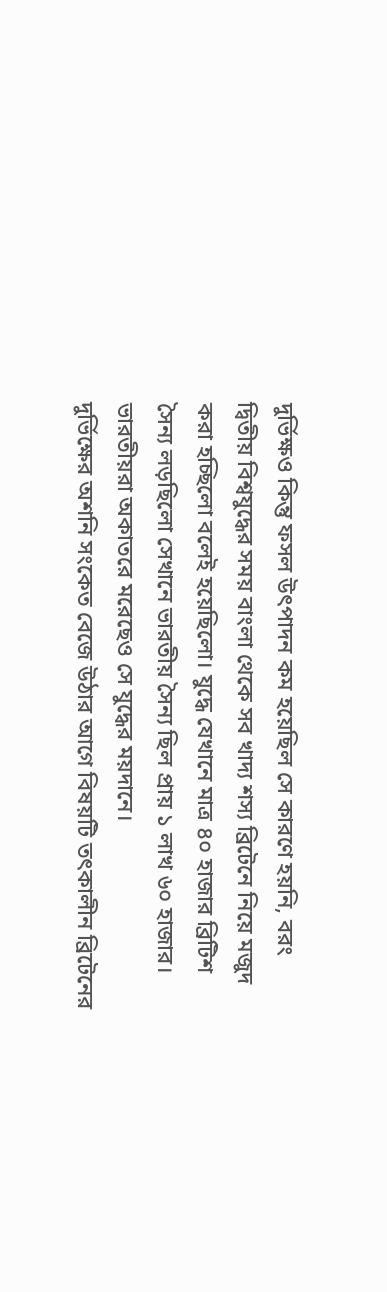দুর্ভিক্ষ‌ও কিন্তু ফসল উৎপাদন কম হয়েছিল সে কারণে হয়নি, বরং দ্বিতীয় বিশ্বযুদ্ধের সময় বাংলা থেকে সব খাদ্য শস্য ব্রিটেনে নিয়ে মজুদ করা হচ্ছিলো বলেই হয়েছিলো। যুদ্ধে যেখানে মাত্র ৪০ হাজার ব্রিটিশ সৈন্য লড়ছিলো সেখানে ভারতীয় সৈন্য ছিল প্রায় ১ লাখ ৬০ হাজার। ভারতীয়রা অকাতরে মরেছেও সে যুদ্ধের ময়দানে।
দুর্ভিক্ষের অশনি সংকেত বেজে উঠার আগে বিষয়টি তৎকালীন ব্রিটেনের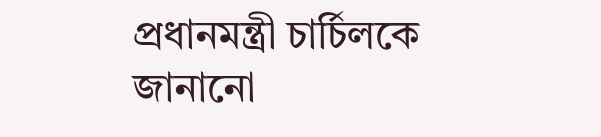প্রধানমন্ত্রী চার্চিলকে জানানো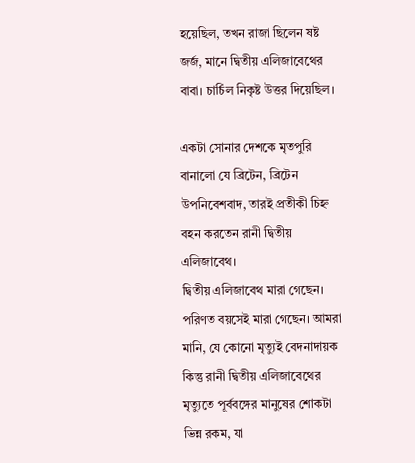হয়েছিল, তখন রাজা ছিলেন ষষ্ট জর্জ, মানে দ্বিতীয় এলিজাবেথের বাবা। চার্চিল নিকৃষ্ট উত্তর দিয়েছিল।

একটা সোনার দেশকে মৃতপুরি বানালো যে ব্রিটেন, ব্রিটেন উপনিবেশবাদ, তারই প্রতীকী চিহ্ন বহন করতেন রানী দ্বিতীয় এলিজাবেথ।
দ্বিতীয় এলিজাবেথ মারা গেছেন। পরিণত বয়সেই মারা গেছেন। আমরা মানি, যে কোনো মৃত্যুই বেদনাদায়ক কিন্তু রানী দ্বিতীয় এলিজাবেথের মৃত্যুতে পূর্ববঙ্গের মানুষের শোকটা ভিন্ন রকম, যা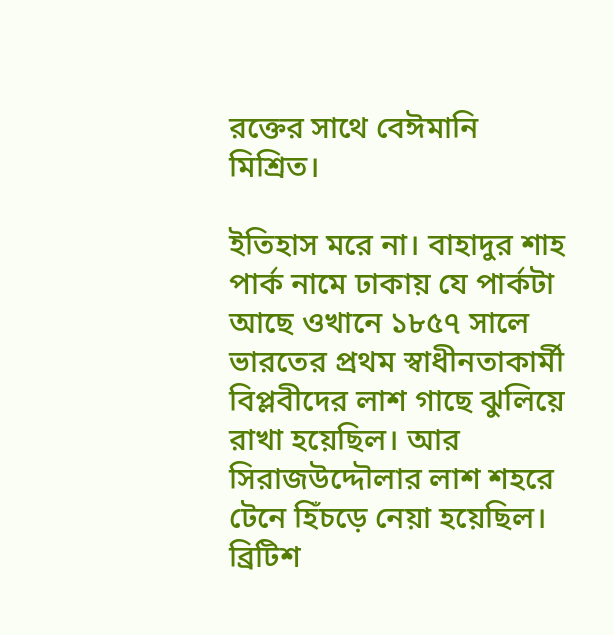রক্তের সাথে বেঈমানি মিশ্রিত।

ইতিহাস মরে না। বাহাদুর শাহ পার্ক নামে ঢাকায় যে পার্কটা আছে ওখানে ১৮৫৭ সালে ভারতের প্রথম স্বাধীনতাকার্মী বিপ্লবীদের লাশ গাছে ঝুলিয়ে রাখা হয়েছিল। আর সিরাজউদ্দৌলার লাশ শহরে টেনে হিঁচড়ে নেয়া হয়েছিল। ব্রিটিশ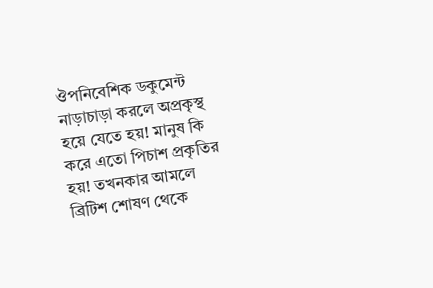ঔপনিবেশিক ডকুমেন্ট নাড়াচাড়া করলে অপ্রকৃস্থ হয়ে যেতে হয়! মানুষ কি করে এতো পিচাশ প্রকৃতির হয়! তখনকার আমলে ব্রিটিশ শোষণ থেকে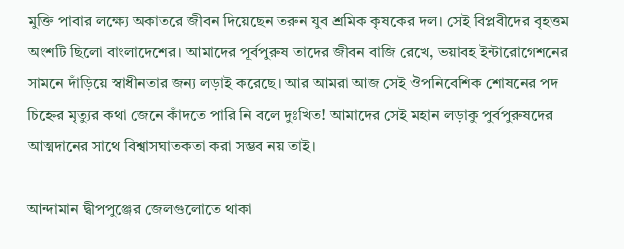মুক্তি পাবার লক্ষ্যে অকাতরে জীবন দিয়েছেন তরুন যুব শ্রমিক কৃষকের দল। সেই বিপ্লবীদের বৃহত্তম অংশটি ছিলো বাংলাদেশের। আমাদের পূর্বপুরুষ তাদের জীবন বাজি রেখে, ভয়াবহ ইন্টারোগেশনের সামনে দাঁড়িয়ে স্বাধীনতার জন্য লড়াই করেছে। আর আমরা আজ সেই ঔপনিবেশিক শোষনের পদ চিহ্নের মৃত্যুর কথা জেনে কাঁদতে পারি নি বলে দুঃখিত! আমাদের সেই মহান লড়াকু পুর্বপুরুষদের আত্মদানের সাথে বিশ্বাসঘাতকতা করা সম্ভব নয় তাই।

আন্দামান দ্বীপপুঞ্জের জেলগুলোতে থাকা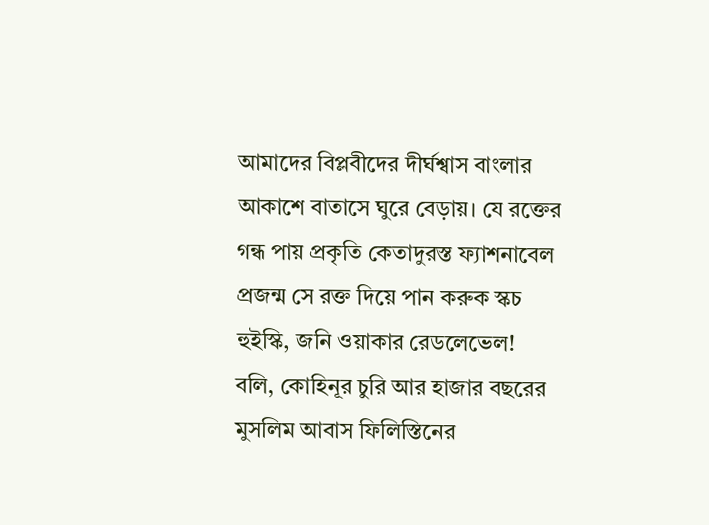আমাদের বিপ্লবীদের দীর্ঘশ্বাস বাংলার আকাশে বাতাসে ঘুরে বেড়ায়। যে রক্তের গন্ধ পায় প্রকৃতি কেতাদুরস্ত ফ্যাশনাবেল প্রজন্ম সে রক্ত দিয়ে পান করুক স্কচ হুইস্কি, জনি ওয়াকার রেডলেভেল!
বলি, কোহিনূর চুরি আর হাজার বছরের মুসলিম আবাস ফিলিস্তিনের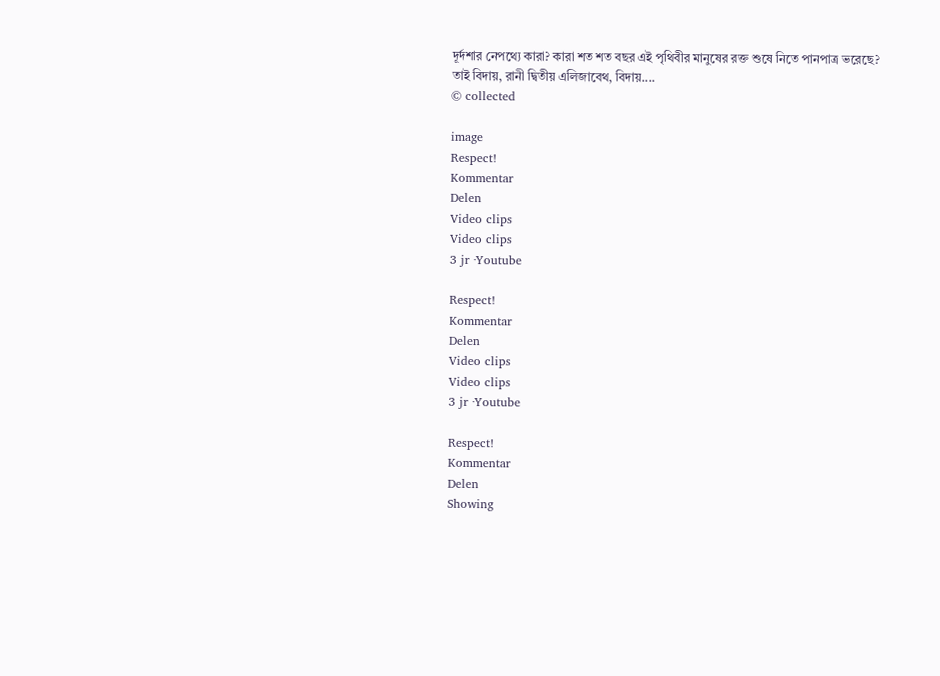দূর্দশার নেপথ্যে কারা? কারা শত শত বছর এই পৃথিবীর মানুষের রক্ত শুষে নিতে পানপাত্র ভরেছে?
তাই বিদায়, রানী দ্বিতীয় এলিজাবেথ, বিদায়....
© collected

image
Respect!
Kommentar
Delen
Video clips
Video clips
3 jr ·Youtube

Respect!
Kommentar
Delen
Video clips
Video clips
3 jr ·Youtube

Respect!
Kommentar
Delen
Showing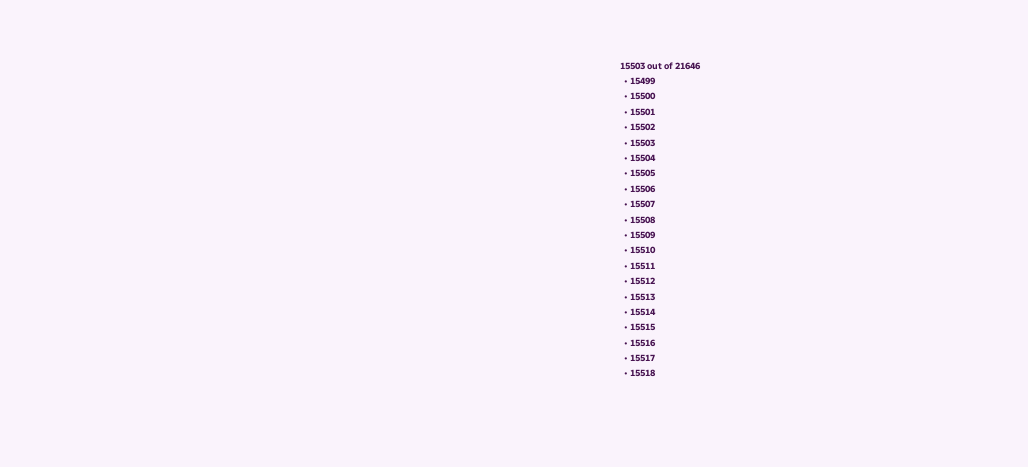15503 out of 21646
  • 15499
  • 15500
  • 15501
  • 15502
  • 15503
  • 15504
  • 15505
  • 15506
  • 15507
  • 15508
  • 15509
  • 15510
  • 15511
  • 15512
  • 15513
  • 15514
  • 15515
  • 15516
  • 15517
  • 15518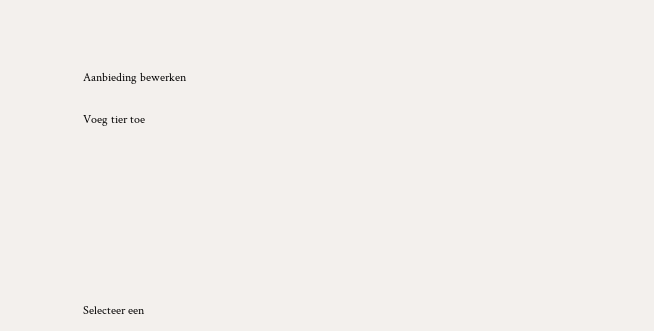Aanbieding bewerken

Voeg tier toe








Selecteer een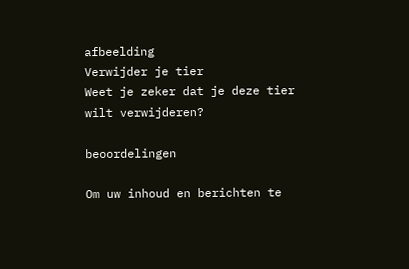afbeelding
Verwijder je tier
Weet je zeker dat je deze tier wilt verwijderen?

beoordelingen

Om uw inhoud en berichten te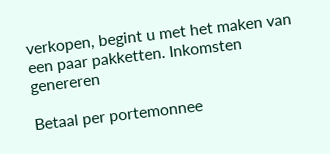verkopen, begint u met het maken van een paar pakketten. Inkomsten genereren

Betaal per portemonnee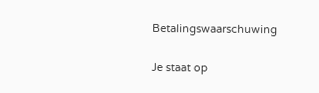Betalingswaarschuwing

Je staat op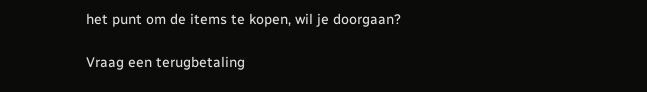het punt om de items te kopen, wil je doorgaan?

Vraag een terugbetaling